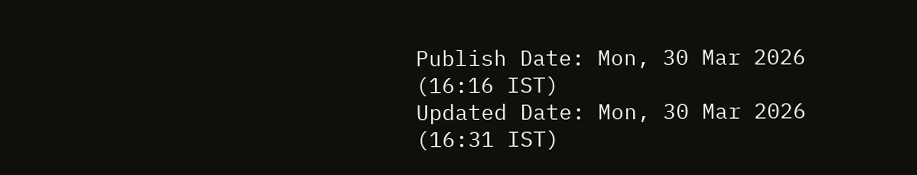Publish Date: Mon, 30 Mar 2026 (16:16 IST)
Updated Date: Mon, 30 Mar 2026 (16:31 IST)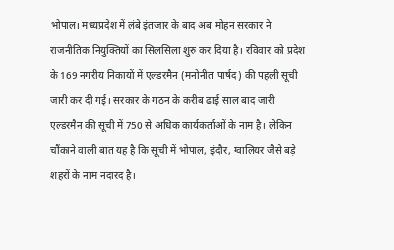भोपाल। मध्यप्रदेश में लंबे इंतजार के बाद अब मोहन सरकार ने राजनीतिक नियुक्तियों का सिलसिला शुरु कर दिया है। रविवार को प्रदेश के 169 नगरीय निकायों में एल्डरमैन (मनोनीत पार्षद) की पहली सूची जारी कर दी गई। सरकार के गठन के करीब ढाई साल बाद जारी एल्डरमैन की सूची में 750 से अधिक कार्यकर्ताओं के नाम है। लेकिन चौंकाने वाली बात यह है कि सूची में भोपाल, इंदौर, ग्वालियर जैसे बड़े शहरों के नाम नदारद है।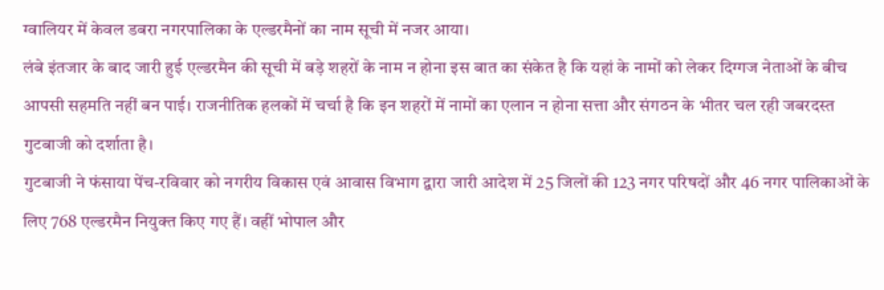ग्वालियर में केवल डबरा नगरपालिका के एल्डरमैनों का नाम सूची में नजर आया।
लंबे इंतजार के बाद जारी हुई एल्डरमैन की सूची में बड़े शहरों के नाम न होना इस बात का संकेत है कि यहां के नामों को लेकर दिग्गज नेताओं के बीच आपसी सहमति नहीं बन पाई। राजनीतिक हलकों में चर्चा है कि इन शहरों में नामों का एलान न होना सत्ता और संगठन के भीतर चल रही जबरदस्त गुटबाजी को दर्शाता है।
गुटबाजी ने फंसाया पेंच-रविवार को नगरीय विकास एवं आवास विभाग द्वारा जारी आदेश में 25 जिलों की 123 नगर परिषदों और 46 नगर पालिकाओं के लिए 768 एल्डरमैन नियुक्त किए गए हैं। वहीं भोपाल और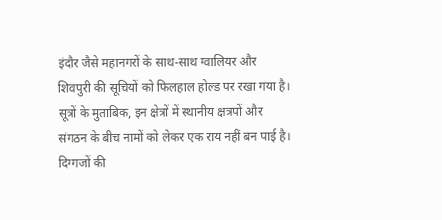इंदौर जैसे महानगरों के साथ-साथ ग्वालियर और शिवपुरी की सूचियों को फिलहाल होल्ड पर रखा गया है। सूत्रों के मुताबिक, इन क्षेत्रों में स्थानीय क्षत्रपों और संगठन के बीच नामों को लेकर एक राय नहीं बन पाई है।
दिग्गजों की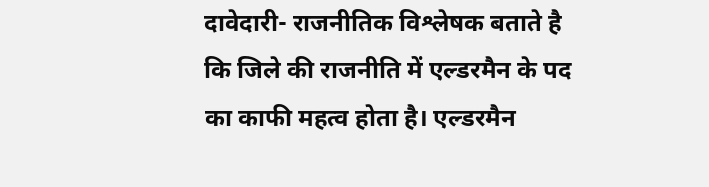दावेदारी- राजनीतिक विश्लेषक बताते है कि जिले की राजनीति में एल्डरमैन के पद का काफी महत्व होता है। एल्डरमैन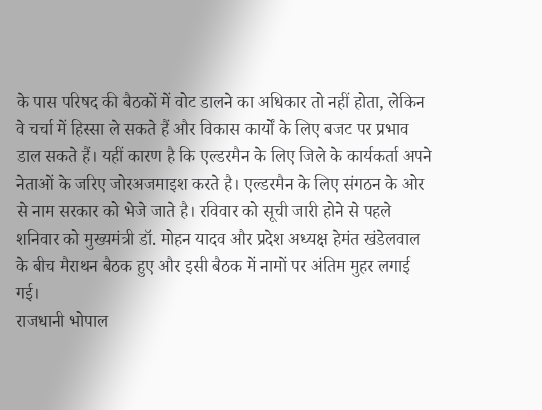के पास परिषद की बैठकों में वोट डालने का अधिकार तो नहीं होता, लेकिन वे चर्चा में हिस्सा ले सकते हैं और विकास कार्यों के लिए बजट पर प्रभाव डाल सकते हैं। यहीं कारण है कि एल्डरमैन के लिए जिले के कार्यकर्ता अपने नेताओं के जरिए जोरअजमाइश करते है। एल्डरमैन के लिए संगठन के ओर से नाम सरकार को भेजे जाते है। रविवार को सूची जारी होने से पहले शनिवार को मुख्यमंत्री डॉ. मोहन यादव और प्रदेश अध्यक्ष हेमंत खंडेलवाल के बीच मैराथन बैठक हुए और इसी बैठक में नामों पर अंतिम मुहर लगाई गई।
राजधानी भोपाल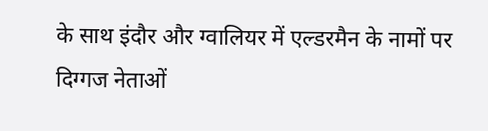के साथ इंदौर और ग्वालियर में एल्डरमैन के नामों पर दिग्गज नेताओं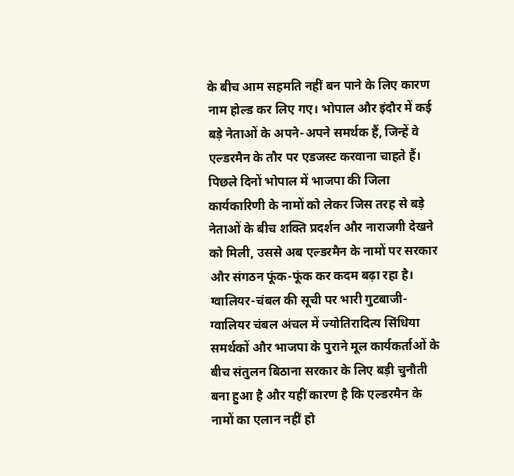के बीच आम सहमति नहीं बन पाने के लिए कारण नाम होल्ड कर लिए गए। भोपाल और इंदौर में कई बड़े नेताओं के अपने-अपने समर्थक हैं, जिन्हें वे एल्डरमैन के तौर पर एडजस्ट करवाना चाहते हैं। पिछले दिनों भोपाल में भाजपा की जिला कार्यकारिणी के नामों को लेकर जिस तरह से बड़े नेताओं के बीच शक्ति प्रदर्शन और नाराजगी देखने को मिली, उससे अब एल्डरमैन के नामों पर सरकार और संगठन फूंक-फूंक कर कदम बढ़ा रहा है।
ग्वालियर-चंबल की सूची पर भारी गुटबाजी- ग्वालियर चंबल अंचल में ज्योतिरादित्य सिंधिया समर्थकों और भाजपा के पुराने मूल कार्यकर्ताओं के बीच संतुलन बिठाना सरकार के लिए बड़ी चुनौती बना हुआ है और यहीं कारण है कि एल्डरमैन के नामों का एलान नहीं हो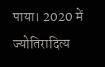पाया। 2020 में ज्योतिरादित्य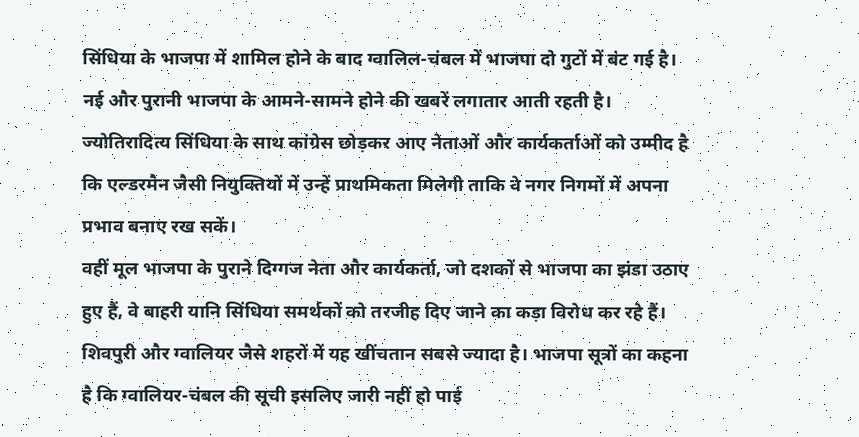सिंधिया के भाजपा में शामिल होने के बाद ग्वालिल-चंबल में भाजपा दो गुटों में बंट गई है। नई और पुरानी भाजपा के आमने-सामने होने की खबरें लगातार आती रहती है। ज्योतिरादित्य सिंधिया के साथ कांग्रेस छोड़कर आए नेताओं और कार्यकर्ताओं को उम्मीद है कि एल्डरमैन जैसी नियुक्तियों में उन्हें प्राथमिकता मिलेगी ताकि वे नगर निगमों में अपना प्रभाव बनाए रख सकें।
वहीं मूल भाजपा के पुराने दिग्गज नेता और कार्यकर्ता, जो दशकों से भाजपा का झंडा उठाए हुए हैं, वे बाहरी यानि सिंधिया समर्थकों को तरजीह दिए जाने का कड़ा विरोध कर रहे हैं। शिवपुरी और ग्वालियर जैसे शहरों में यह खींचतान सबसे ज्यादा है। भाजपा सूत्रों का कहना है कि ग्वालियर-चंबल की सूची इसलिए जारी नहीं हो पाई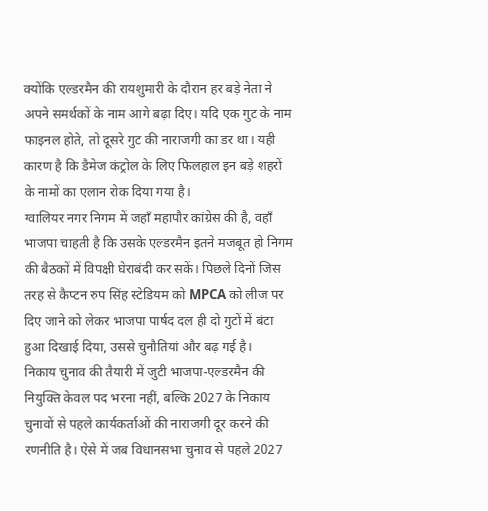क्योंकि एल्डरमैन की रायशुमारी के दौरान हर बड़े नेता ने अपने समर्थकों के नाम आगे बढ़ा दिए। यदि एक गुट के नाम फाइनल होते, तो दूसरे गुट की नाराजगी का डर था। यही कारण है कि डैमेज कंट्रोल के लिए फिलहाल इन बड़े शहरों के नामों का एलान रोक दिया गया है।
ग्वालियर नगर निगम में जहाँ महापौर कांग्रेस की है, वहाँ भाजपा चाहती है कि उसके एल्डरमैन इतने मजबूत हो निगम की बैठकों में विपक्षी घेराबंदी कर सकें। पिछले दिनों जिस तरह से कैप्टन रुप सिंह स्टेडियम को MPCA को लीज पर दिए जाने को लेकर भाजपा पार्षद दल ही दो गुटों में बंटा हुआ दिखाई दिया, उससे चुनौतियां और बढ़ गई है।
निकाय चुनाव की तैयारी में जुटी भाजपा-एल्डरमैन की नियुक्ति केवल पद भरना नहीं, बल्कि 2027 के निकाय चुनावों से पहले कार्यकर्ताओं की नाराजगी दूर करने की रणनीति है। ऐसे में जब विधानसभा चुनाव से पहले 2027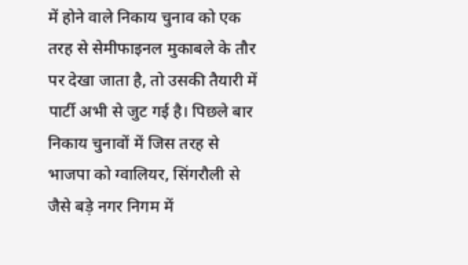में होने वाले निकाय चुनाव को एक तरह से सेमीफाइनल मुकाबले के तौर पर देखा जाता है, तो उसकी तैयारी में पार्टी अभी से जुट गई है। पिछले बार निकाय चुनावों में जिस तरह से भाजपा को ग्वालियर, सिंगरौली से जैसे बड़े नगर निगम में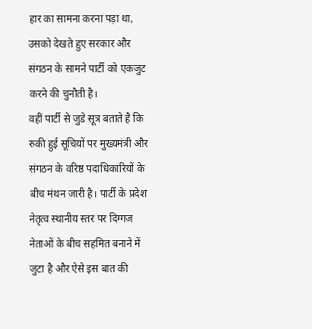हार का सामना करना पड़ा था, उसको देखते हुए सरकार और संगठन के सामने पार्टी को एकजुट करने की चुनौती है।
वहीं पार्टी से जुडे सूत्र बताते है कि रुकी हुई सूचियों पर मुख्यमंत्री और संगठन के वरिष्ठ पदाधिकारियों के बीच मंथन जारी है। पार्टी के प्रदेश नेतृत्व स्थानीय स्तर पर दिग्गज नेताओं के बीच सहमित बनाने में जुटा है और ऐसे इस बात की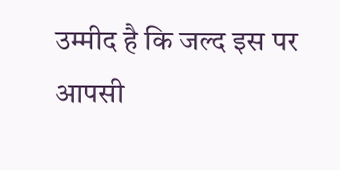उम्मीद है कि जल्द इस पर आपसी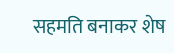सहमति बनाकर शेष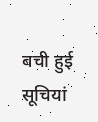बची हुई सूचियां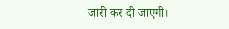जारी कर दी जाएगी।